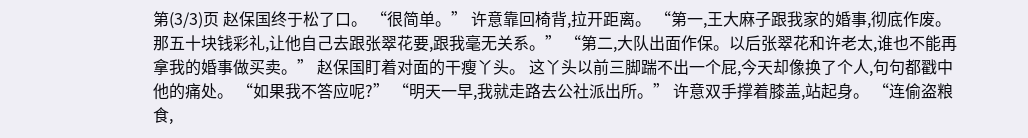第(3/3)页 赵保国终于松了口。 “很简单。” 许意靠回椅背,拉开距离。 “第一,王大麻子跟我家的婚事,彻底作废。那五十块钱彩礼,让他自己去跟张翠花要,跟我毫无关系。” “第二,大队出面作保。以后张翠花和许老太,谁也不能再拿我的婚事做买卖。” 赵保国盯着对面的干瘦丫头。 这丫头以前三脚踹不出一个屁,今天却像换了个人,句句都戳中他的痛处。 “如果我不答应呢?” “明天一早,我就走路去公社派出所。” 许意双手撑着膝盖,站起身。 “连偷盗粮食,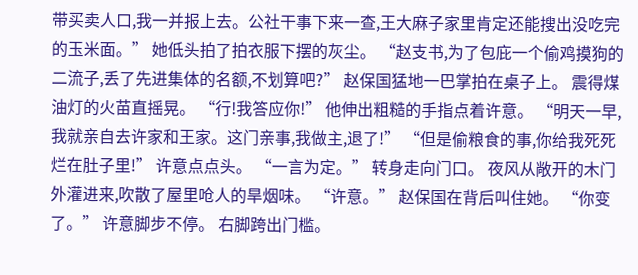带买卖人口,我一并报上去。公社干事下来一查,王大麻子家里肯定还能搜出没吃完的玉米面。” 她低头拍了拍衣服下摆的灰尘。 “赵支书,为了包庇一个偷鸡摸狗的二流子,丢了先进集体的名额,不划算吧?” 赵保国猛地一巴掌拍在桌子上。 震得煤油灯的火苗直摇晃。 “行!我答应你!” 他伸出粗糙的手指点着许意。 “明天一早,我就亲自去许家和王家。这门亲事,我做主,退了!” “但是偷粮食的事,你给我死死烂在肚子里!” 许意点点头。 “一言为定。” 转身走向门口。 夜风从敞开的木门外灌进来,吹散了屋里呛人的旱烟味。 “许意。” 赵保国在背后叫住她。 “你变了。” 许意脚步不停。 右脚跨出门槛。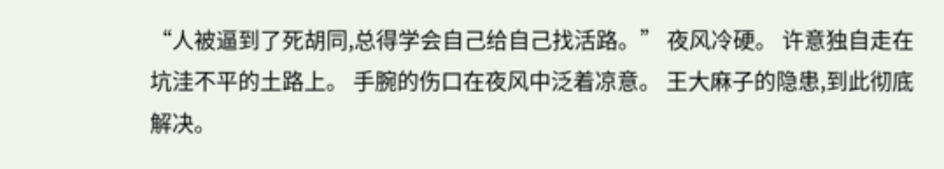“人被逼到了死胡同,总得学会自己给自己找活路。” 夜风冷硬。 许意独自走在坑洼不平的土路上。 手腕的伤口在夜风中泛着凉意。 王大麻子的隐患,到此彻底解决。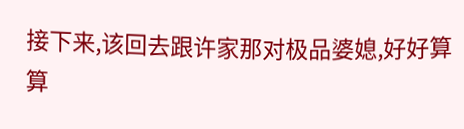接下来,该回去跟许家那对极品婆媳,好好算算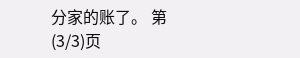分家的账了。 第(3/3)页